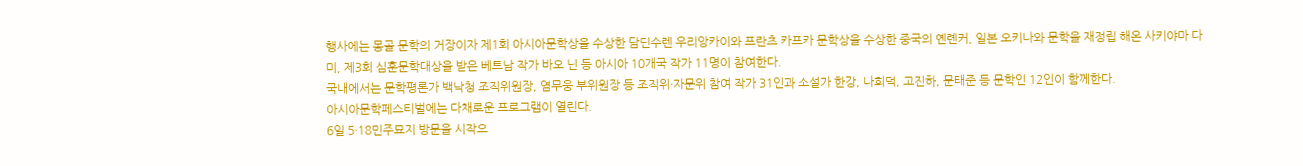행사에는 몽골 문학의 거장이자 제1회 아시아문학상을 수상한 담딘수렌 우리앙카이와 프란츠 카프카 문학상을 수상한 중국의 옌롄커, 일본 오키나와 문학을 재정립 해온 사키야마 다미, 제3회 심훈문학대상을 받은 베트남 작가 바오 닌 등 아시아 10개국 작가 11명이 참여한다.
국내에서는 문학평론가 백낙청 조직위원장, 염무웅 부위원장 등 조직위·자문위 참여 작가 31인과 소설가 한강, 나희덕, 고진하, 문태준 등 문학인 12인이 함께한다.
아시아문학페스티벌에는 다채로운 프로그램이 열린다.
6일 5·18민주묘지 방문을 시작으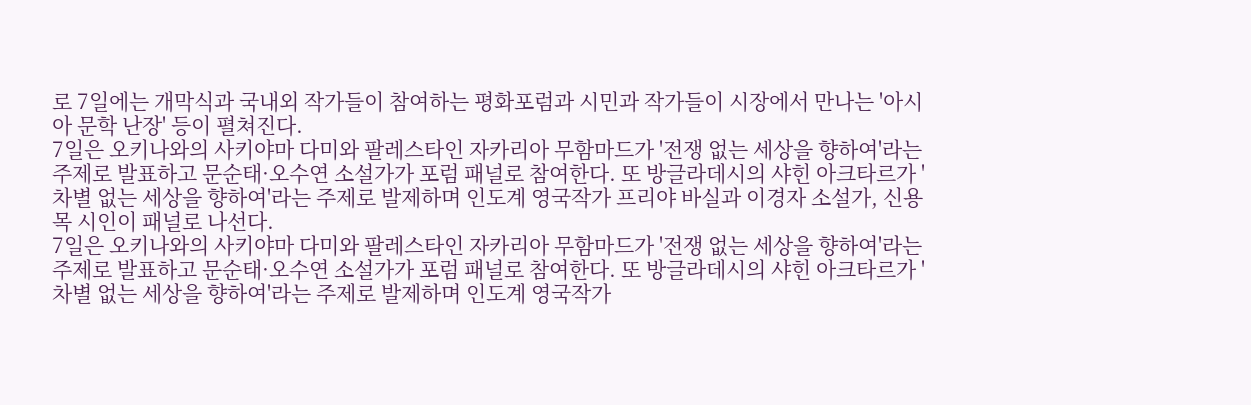로 7일에는 개막식과 국내외 작가들이 참여하는 평화포럼과 시민과 작가들이 시장에서 만나는 '아시아 문학 난장' 등이 펼쳐진다.
7일은 오키나와의 사키야마 다미와 팔레스타인 자카리아 무함마드가 '전쟁 없는 세상을 향하여'라는 주제로 발표하고 문순태·오수연 소설가가 포럼 패널로 참여한다. 또 방글라데시의 샤힌 아크타르가 '차별 없는 세상을 향하여'라는 주제로 발제하며 인도계 영국작가 프리야 바실과 이경자 소설가, 신용목 시인이 패널로 나선다.
7일은 오키나와의 사키야마 다미와 팔레스타인 자카리아 무함마드가 '전쟁 없는 세상을 향하여'라는 주제로 발표하고 문순태·오수연 소설가가 포럼 패널로 참여한다. 또 방글라데시의 샤힌 아크타르가 '차별 없는 세상을 향하여'라는 주제로 발제하며 인도계 영국작가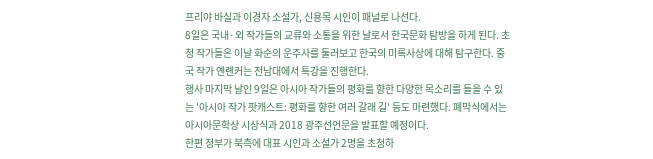프리야 바실과 이경자 소설가, 신용목 시인이 패널로 나선다.
8일은 국내·외 작가들의 교류와 소통을 위한 날로서 한국문화 탐방을 하게 된다. 초청 작가들은 이날 화순의 운주사를 둘러보고 한국의 미륵사상에 대해 탐구한다. 중국 작가 옌롄커는 전남대에서 특강을 진행한다.
행사 마지막 날인 9일은 아시아 작가들의 평화를 향한 다양한 목소리를 들을 수 있는 '아시아 작가 팟캐스트: 평화를 향한 여러 갈래 길' 등도 마련했다. 폐막식에서는 아시아문학상 시상식과 2018 광주선언문을 발표할 예정이다.
한편 정부가 북측에 대표 시인과 소설가 2명을 초청하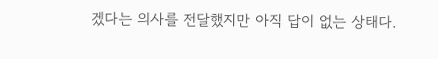겠다는 의사를 전달했지만 아직 답이 없는 상태다.